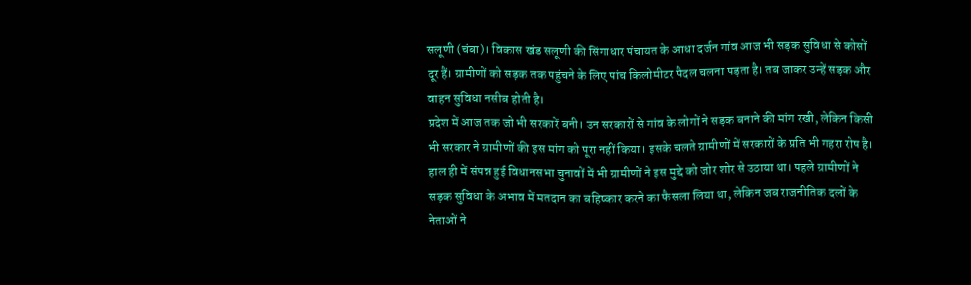सलूणी (चंबा)। विकास खंड सलूणी की सिंगाधार पंचायत के आधा दर्जन गांव आज भी सड़क सुविधा से कोसों दूर हैं। ग्रामीणों को सड़क तक पहुंचने के लिए पांच किलोमीटर पैदल चलना पड़ता है। तब जाकर उन्हें सड़क और वाहन सुविधा नसीब होती है।
प्रदेश में आज तक जो भी सरकारें बनी। उन सरकारों से गांव के लोगों ने सड़क बनाने की मांग रखी, लेकिन किसी भी सरकार ने ग्रामीणों की इस मांग को पूरा नहीं किया। इसके चलते ग्रामीणों में सरकारों के प्रति भी गहरा रोष है। हाल ही में संपन्न हुई विधानसभा चुनावों में भी ग्रामीणों ने इस मुद्दे को जोर शोर से उठाया था। पहले ग्रामीणों ने सड़क सुविधा के अभाव में मतदान का बहिष्कार करने का फैसला लिया था, लेकिन जब राजनीतिक दलों के नेताओं ने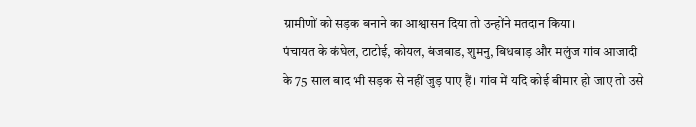ग्रामीणों को सड़क बनाने का आश्वासन दिया तो उन्होंने मतदान किया।
पंचायत के कंघेल, टाटोई, कोयल, बंजबाड, शुमनु, बिधबाड़ और मलुंज गांव आजादी के 75 साल बाद भी सड़क से नहीं जुड़ पाए हैं। गांव में यदि कोई बीमार हो जाए तो उसे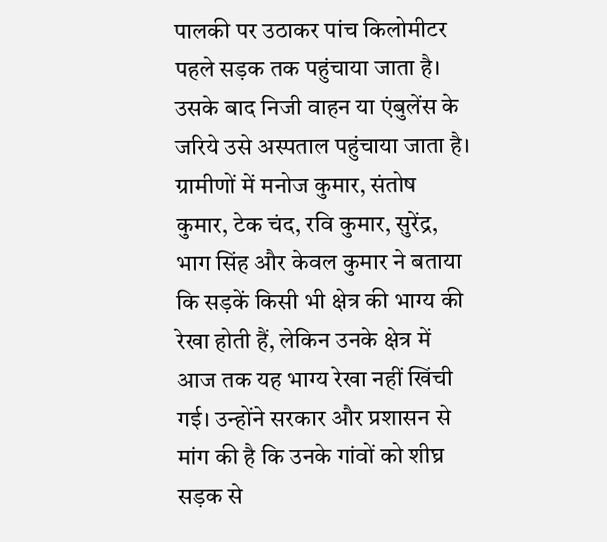पालकी पर उठाकर पांच किलोमीटर पहले सड़क तक पहुंचाया जाता है। उसके बाद निजी वाहन या एंबुलेंस के जरिये उसे अस्पताल पहुंचाया जाता है। ग्रामीणों में मनोज कुमार, संतोष कुमार, टेक चंद, रवि कुमार, सुरेंद्र, भाग सिंह और केवल कुमार ने बताया कि सड़कें किसी भी क्षेत्र की भाग्य की रेखा होती हैं, लेकिन उनके क्षेत्र में आज तक यह भाग्य रेखा नहीं खिंची गई। उन्होंने सरकार और प्रशासन से मांग की है कि उनके गांवों को शीघ्र सड़क से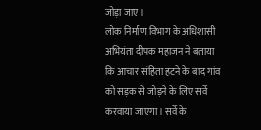जोड़ा जाए।
लोक निर्माण विभाग के अधिशासी अभियंता दीपक महाजन ने बताया कि आचार संहिता हटने के बाद गांव को सड़क से जोड़ने के लिए सर्वे करवाया जाएगा। सर्वे के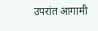उपरांत आगामी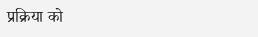प्रक्रिया को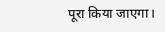पूरा किया जाएगा।